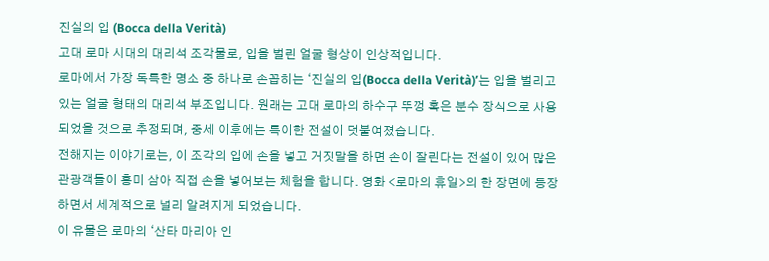진실의 입 (Bocca della Verità)
고대 로마 시대의 대리석 조각물로, 입을 벌린 얼굴 형상이 인상적입니다.
로마에서 가장 독특한 명소 중 하나로 손꼽히는 ‘진실의 입(Bocca della Verità)’는 입을 벌리고 있는 얼굴 형태의 대리석 부조입니다. 원래는 고대 로마의 하수구 뚜껑 혹은 분수 장식으로 사용되었을 것으로 추정되며, 중세 이후에는 특이한 전설이 덧붙여졌습니다.
전해지는 이야기로는, 이 조각의 입에 손을 넣고 거짓말을 하면 손이 잘린다는 전설이 있어 많은 관광객들이 흥미 삼아 직접 손을 넣어보는 체험을 합니다. 영화 <로마의 휴일>의 한 장면에 등장하면서 세계적으로 널리 알려지게 되었습니다.
이 유물은 로마의 ‘산타 마리아 인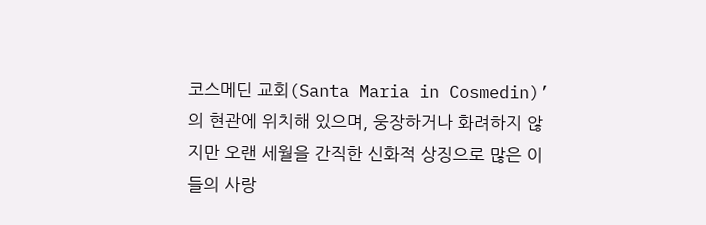코스메딘 교회(Santa Maria in Cosmedin)’의 현관에 위치해 있으며, 웅장하거나 화려하지 않지만 오랜 세월을 간직한 신화적 상징으로 많은 이들의 사랑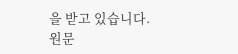을 받고 있습니다.
원문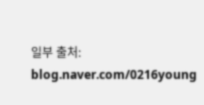일부 출처: blog.naver.com/0216young